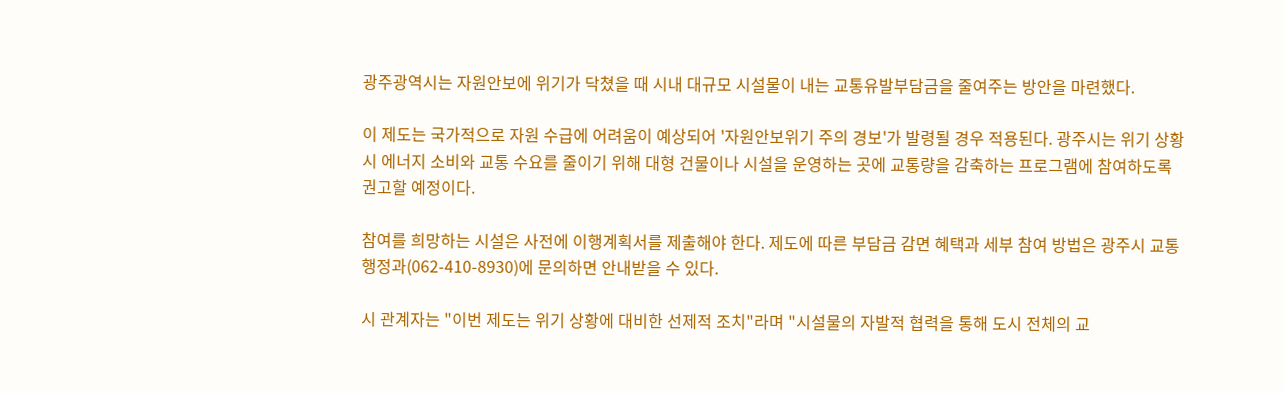광주광역시는 자원안보에 위기가 닥쳤을 때 시내 대규모 시설물이 내는 교통유발부담금을 줄여주는 방안을 마련했다.

이 제도는 국가적으로 자원 수급에 어려움이 예상되어 '자원안보위기 주의 경보'가 발령될 경우 적용된다. 광주시는 위기 상황 시 에너지 소비와 교통 수요를 줄이기 위해 대형 건물이나 시설을 운영하는 곳에 교통량을 감축하는 프로그램에 참여하도록 권고할 예정이다.

참여를 희망하는 시설은 사전에 이행계획서를 제출해야 한다. 제도에 따른 부담금 감면 혜택과 세부 참여 방법은 광주시 교통행정과(062-410-8930)에 문의하면 안내받을 수 있다.

시 관계자는 "이번 제도는 위기 상황에 대비한 선제적 조치"라며 "시설물의 자발적 협력을 통해 도시 전체의 교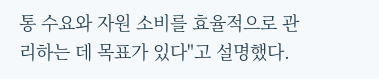통 수요와 자원 소비를 효율적으로 관리하는 데 목표가 있다"고 설명했다.